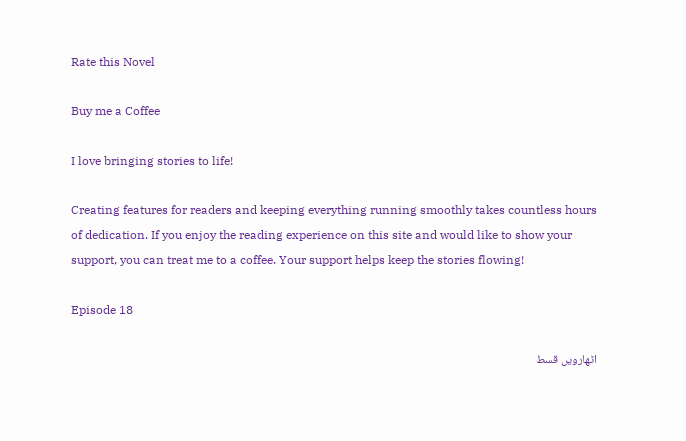Rate this Novel

Buy me a Coffee

I love bringing stories to life!

Creating features for readers and keeping everything running smoothly takes countless hours of dedication. If you enjoy the reading experience on this site and would like to show your support, you can treat me to a coffee. Your support helps keep the stories flowing!

Episode 18

اٹھارویں قسط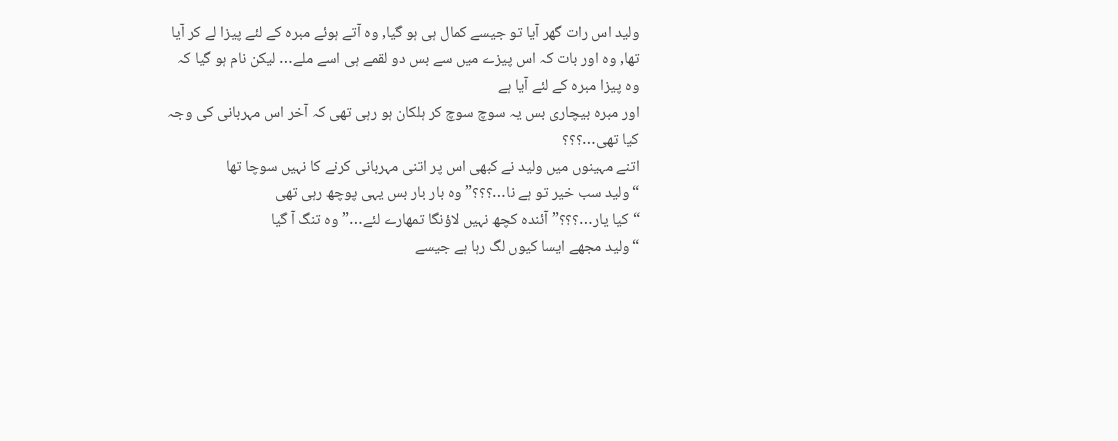ولید اس رات گھر آیا تو جیسے کمال ہی ہو گیا, وہ آتے ہوئے مبرہ کے لئے پیزا لے کر آیا تھا, وہ اور بات کہ اس پیزے میں سے بس دو لقمے ہی اسے ملے… لیکن نام ہو گیا کہ وہ پیزا مبرہ کے لئے آیا ہے
اور مبرہ بیچاری بس یہ سوچ سوچ کر ہلکان ہو رہی تھی کہ آخر اس مہربانی کی وجہ کیا تھی…؟؟؟
اتنے مہینوں میں ولید نے کبھی اس پر اتنی مہربانی کرنے کا نہیں سوچا تھا
“ولید سب خیر تو ہے نا…؟؟؟” وہ بار بار بس یہی پوچھ رہی تھی
“کیا یار…؟؟؟” آئندہ کچھ نہیں لاؤنگا تمھارے لئے…” وہ تنگ آ گیا
“ولید مجھے ایسا کیوں لگ رہا ہے جیسے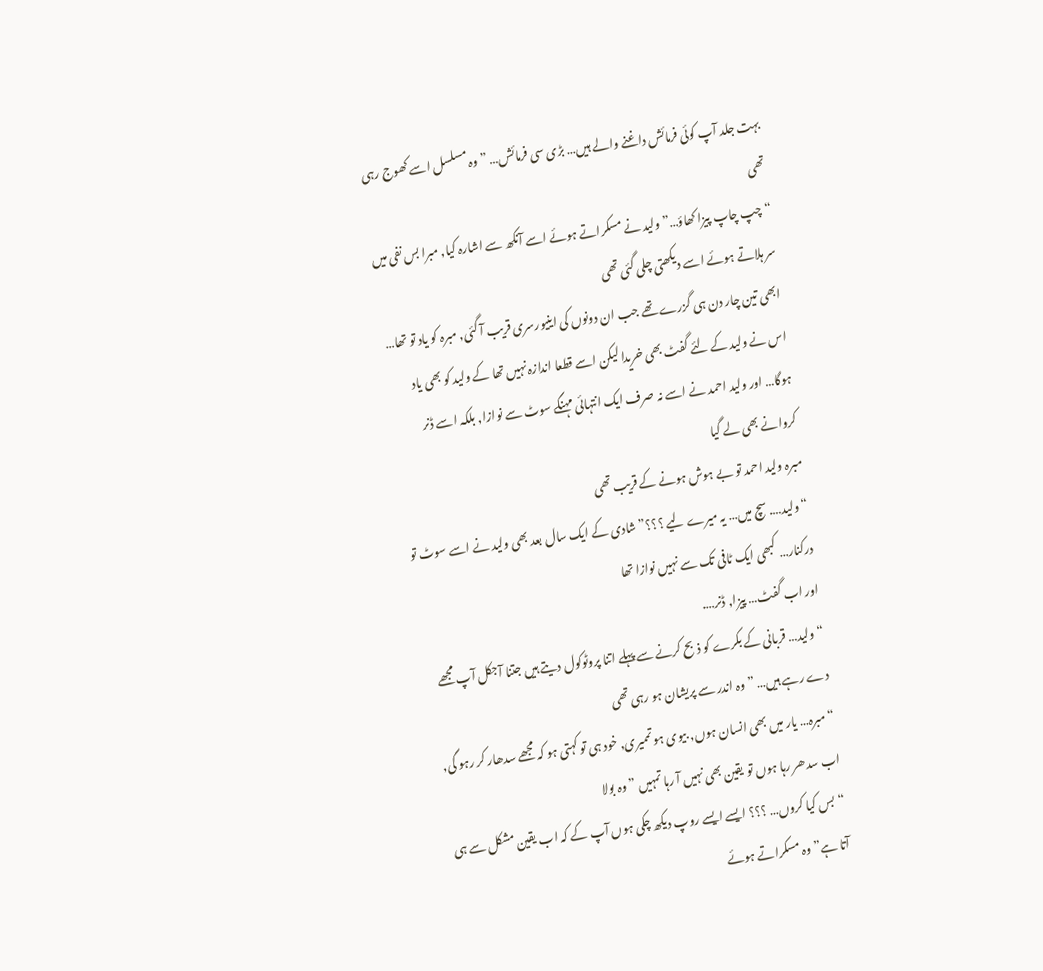بہت جلد آپ کوئی فرمائش داغنے والے ہیں… بڑی سی فرمائش… ” وہ مسلسل اسے کھوج رہی تھی
“چپ چاپ پیزا کھاؤ…” ولید نے مسکراتے ہوئے اسے آنکھ سے اشارہ کیا, مبرا بس نفی میں سر ہلاتے ہوئے اسے دیکھتی چلی گئی تھی
ابھی تین چار دن ہی گزرے تھے جب ان دونوں کی اینیورسری قریب آ گئی, مبرہ کو یاد تو تھا… اس نے ولید کے لئے گفٹ بھی خریدا لیکن اسے قطعا اندازہ نہیں تھا کے ولید کو بھی یاد ہوگا… اور ولید احمد نے اسے نہ صرف ایک انتہائی مہنگے سوٹ سے نوازا, بلکہ اسے ڈنر کروانے بھی لے گیا
مبرہ ولید احمد تو بے ہوش ہونے کے قریب تھی
“ولید…. سچ میں… یہ میرے لیے ؟؟؟” شادی کے ایک سال بعد بھی ولید نے اسے سوٹ تو درکنار… کبھی ایک ٹافی تک سے نہیں نوازا تھا
اور اب گفٹ… پیزا, ڈنر….
“ولید… قربانی کے بکرے کو ذبح کرنے سے پہلے اتنا پروٹوکول دیتے ہیں جتنا آجکل آپ مجھے دے رہے ہیں… ” وہ اندر سے پریشان ہو رہی تھی
“مبرہ… یار میں بھی انسان ہوں, بیوی ہو تممیری, خود ہی تو کہتی ہو کہ مجھے سدھار کر رہو گی, اب سدھر رہا ہوں تو یقین بھی نہیں آ رہا تمہیں ” وہ بولا
“بس کیا کروں… ؟؟؟ ایسے ایسے روپ دیکھ چکی ہوں آپ کے کہ اب یقین مشکل سے ہی آتا ہے” وہ مسکراتے ہوئے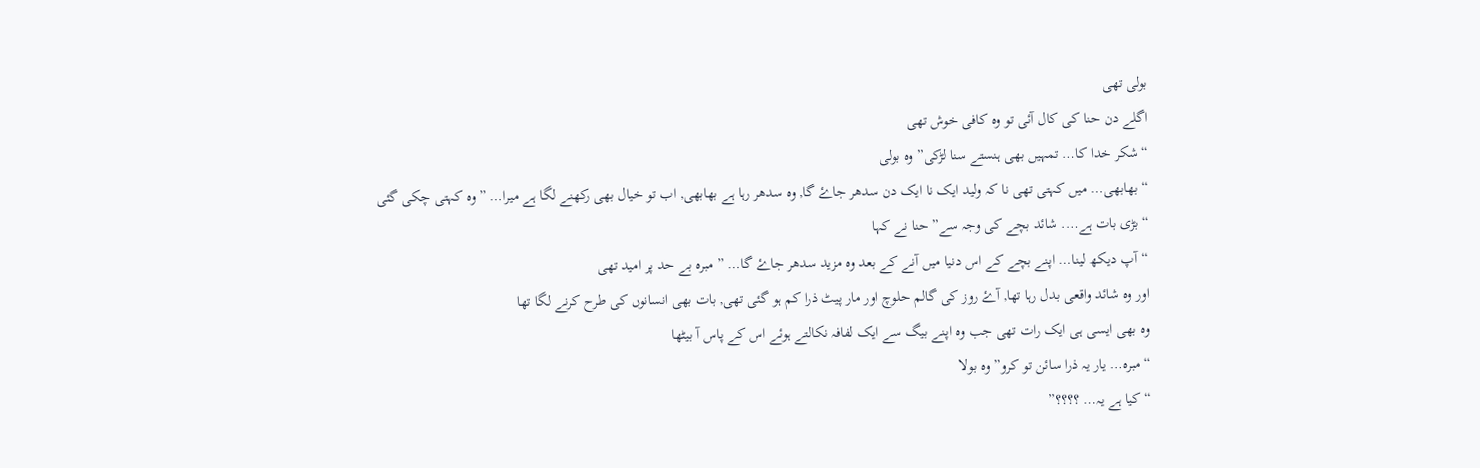بولی تھی
اگلے دن حنا کی کال آئی تو وہ کافی خوش تھی
“شکر خدا کا… تمہیں بھی ہنستے سنا لڑکی” وہ بولی
“بھابھی… میں کہتی تھی نا کہ ولید ایک نا ایک دن سدھر جاۓ گا, وہ سدھر رہا ہے بھابھی, اب تو خیال بھی رکھنے لگا ہے میرا… ” وہ کہتی چکی گئی
“بڑی بات ہے…. شائد بچے کی وجہ سے” حنا نے کہا
“آپ دیکھ لینا… اپنے بچے کے اس دنیا میں آنے کے بعد وہ مزید سدھر جاۓ گا… ” مبرہ بے حد پر امید تھی
اور وہ شائد واقعی بدل رہا تھا, آۓ روز کی گالم حلوچ اور مار پیٹ ذرا کم ہو گئی تھی, بات بھی انسانوں کی طرح کرنے لگا تھا
وہ بھی ایسی ہی ایک رات تھی جب وہ اپنے بیگ سے ایک لفافہ نکالتے ہوئے اس کے پاس آ بیٹھا
“مبرہ… یار یہ ذرا سائن تو کرو” وہ بولا
“کیا ہے یہ… ؟؟؟؟”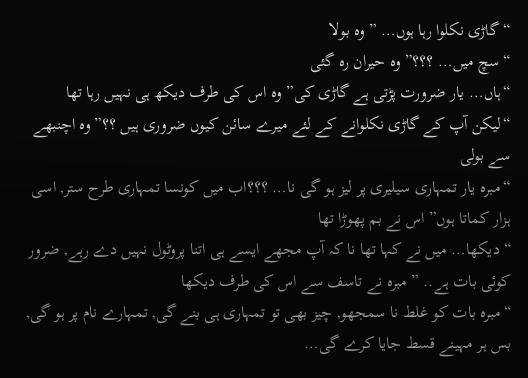“گاڑی نکلوا رہا ہوں… ” وہ بولا
“سچ میں… ؟؟؟” وہ حیران رہ گئی
“ہاں… یار ضرورت پڑتی ہے گاڑی کی” وہ اس کی طرف دیکھ ہی نہیں رہا تھا
“لیکن آپ کے گاڑی نکلوانے کے لئے میرے سائن کیوں ضروری ہیں ؟؟” وہ اچنبھے سے بولی
“مبرہ یار تمہاری سیلیری پر لیز ہو گی نا… ؟؟؟اب میں کونسا تمہاری طرح ستر, اسی ہزار کماتا ہوں” اس نے بم پھوڑا تھا
“دیکھا… میں نے کہا تھا نا کہ آپ مجھے ایسے ہی اتنا پروٹول نہیں دے رہے, ضرور کوئی بات ہے.. ” مبرہ نے تاسف سے اس کی طرف دیکھا
“مبرہ بات کو غلط نا سمجھو, چیز بھی تو تمہاری ہی بنے گی, تمہارے نام پر ہو گی, بس ہر مہینے قسط جایا کرے گی…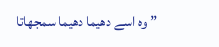” وہ اسے دھیما دھیما سمجھاتا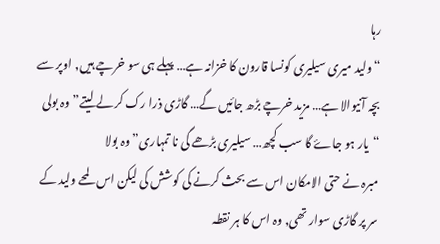رہا
“ولید میری سیلیری کونسا قارون کا خزانہ ہے… پہلے ہی سو خرچے ہیں, اوپر سے بچہ آنیوالا ہے… مزید خرچے بڑھ جائیں گے… گاڑی ذرا رک کر لے لیتے” وہ بولی
“یار ہو جاۓ گا سب کچھ… سیلیری بڑھے گی نا تمہاری” وہ بولا
مبرہ نے حتی الامکان اس سے بحث کرنے کی کوشش کی لیکن اس لمحے ولید کے سر پر گاڑی سوار تھی, وہ اس کا ہر نقطہ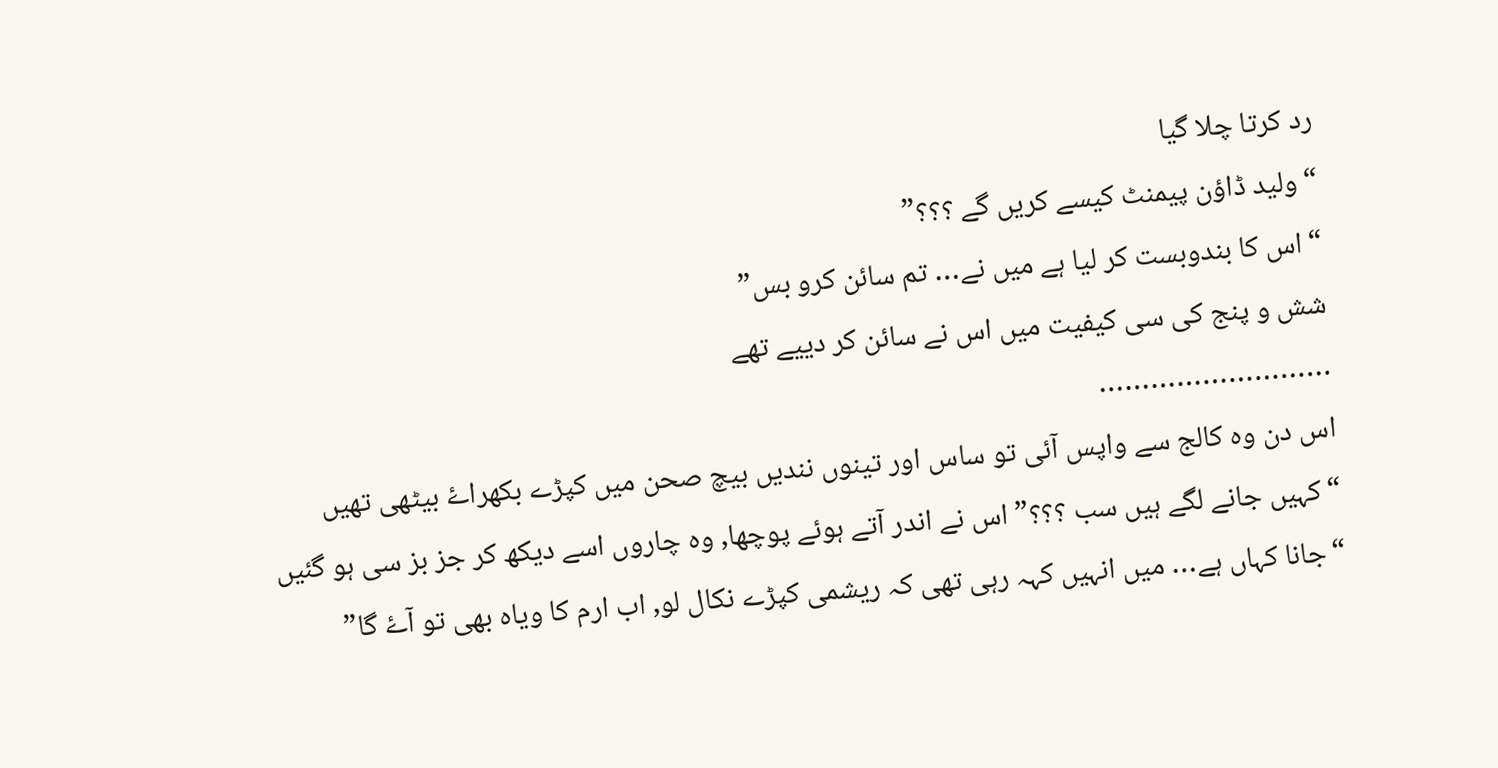رد کرتا چلا گیا
“ولید ڈاؤن پیمنٹ کیسے کریں گے ؟؟؟”
“اس کا بندوبست کر لیا ہے میں نے… تم سائن کرو بس”
شش و پنج کی سی کیفیت میں اس نے سائن کر دییے تھے
………………………
اس دن وہ کالج سے واپس آئی تو ساس اور تینوں نندیں بیچ صحن میں کپڑے بکھراۓ بیٹھی تھیں
“کہیں جانے لگے ہیں سب ؟؟؟” اس نے اندر آتے ہوئے پوچھا, وہ چاروں اسے دیکھ کر جز بز سی ہو گئیں
“جانا کہاں ہے… میں انہیں کہہ رہی تھی کہ ریشمی کپڑے نکال لو, اب ارم کا ویاہ بھی تو آۓ گا”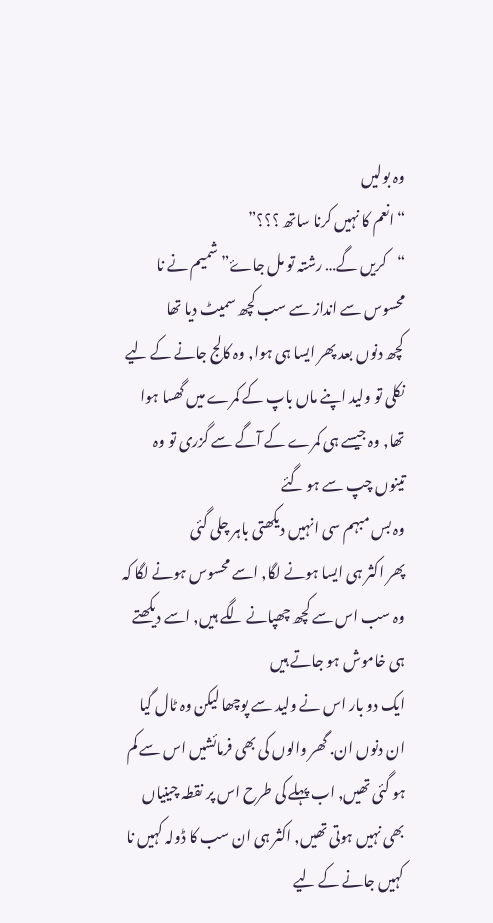وہ بولیں
“انعم کا نہیں کرنا ساتھ ؟؟؟”
“کریں گے… رشتہ تو مل جاۓ” شمیم نے نا محسوس سے انداز سے سب کچھ سمیٹ دیا تھا
کچھ دنوں بعد پھر ایسا ہی ہوا, وہ کالج جانے کے لیے نکلی تو ولید اپنے ماں باپ کے کمرے میں گھسا ہوا تھا, وہ جیسے ہی کمرے کے آگے سے گزری تو وہ تینوں چپ سے ہو گئے
وہ بس مبہم سی انہیں دیکھتی باہر چلی گئی
پھر اکثر ہی ایسا ہونے لگا, اسے محسوس ہونے لگا کہ وہ سب اس سے کچھ چھپانے لگے ہیں, اسے دیکھتے ہی خاموش ہو جاتے ہیں
ایک دو بار اس نے ولید سے پوچھا لیکن وہ ٹال گیا
ان دنوں ان. گھر والوں کی بھی فرمائشیں اس سے کم ہو گئی تھیں, اب پہلے کی طرح اس پر نقطہ چینیاں بھی نہیں ہوتی تھیں, اکثر ہی ان سب کا ڈولہ کہیں نا کہیں جانے کے لیے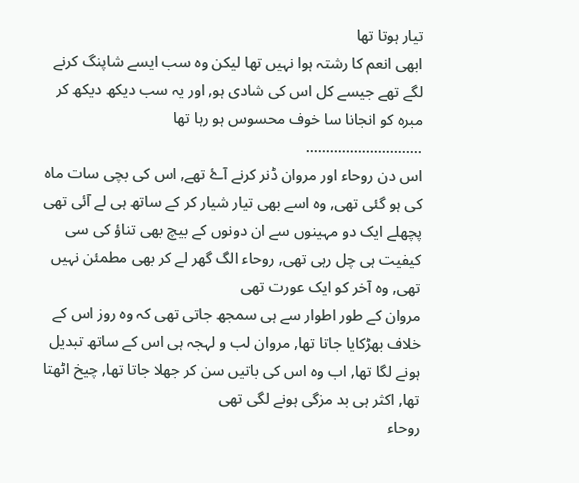تیار ہوتا تھا
ابھی انعم کا رشتہ ہوا نہیں تھا لیکن وہ سب ایسے شاپنگ کرنے لگے تھے جیسے کل اس کی شادی ہو, اور یہ سب دیکھ دیکھ کر مبرہ کو انجانا سا خوف محسوس ہو رہا تھا
………………………..
اس دن روحاء اور مروان ڈنر کرنے آۓ تھے, اس کی بچی سات ماہ کی ہو گئی تھی, وہ اسے بھی تیار شیار کر کے ساتھ ہی لے آئی تھی
پچھلے ایک دو مہینوں سے ان دونوں کے بیچ بھی تناؤ کی سی کیفیت ہی چل رہی تھی, روحاء الگ گھر لے کر بھی مطمئن نہیں تھی, وہ آخر کو ایک عورت تھی
مروان کے طور اطوار سے ہی سمجھ جاتی تھی کہ وہ روز اس کے خلاف بھڑکایا جاتا تھا, مروان لب و لہجہ ہی اس کے ساتھ تبدیل ہونے لگا تھا, اب وہ اس کی باتیں سن کر جھلا جاتا تھا, چیخ اٹھتا تھا, اکثر ہی بد مزگی ہونے لگی تھی
روحاء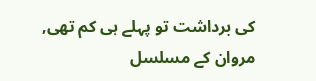کی برداشت تو پہلے ہی کم تھی, مروان کے مسلسل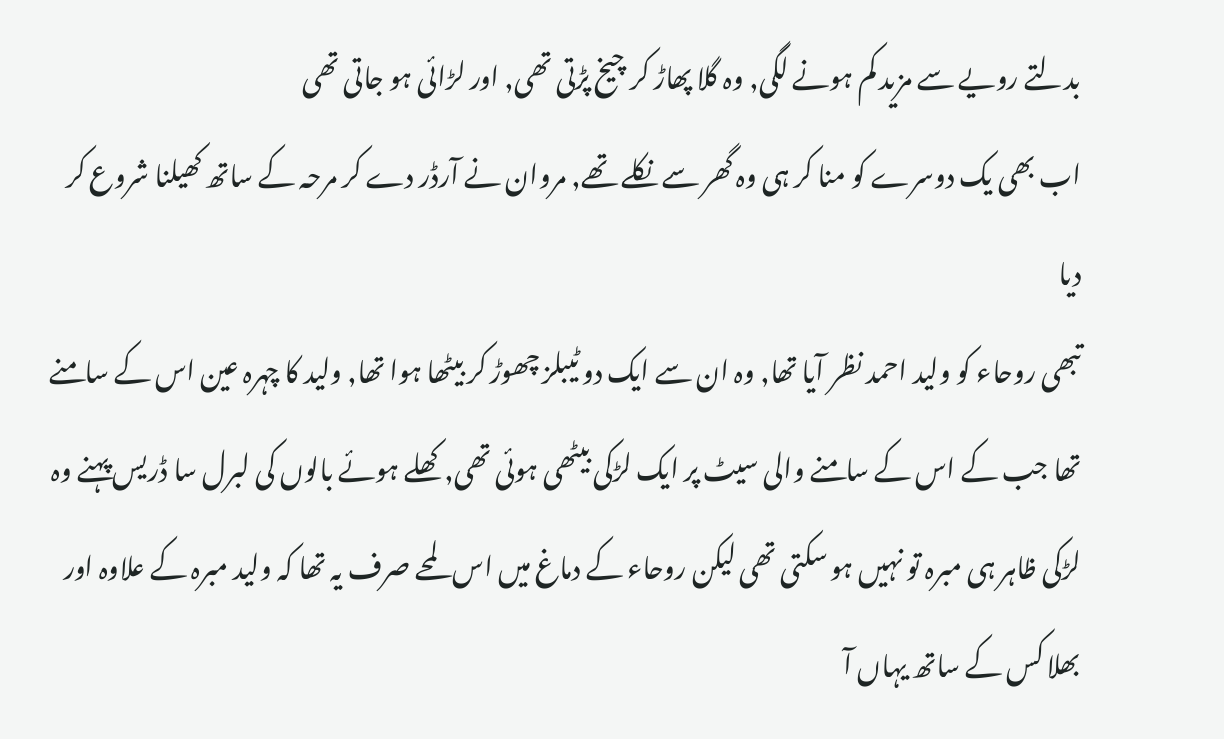بدلتے رویے سے مزید کم ہونے لگی, وہ گلا پھاڑ کر چیخ پڑتی تھی, اور لڑائی ہو جاتی تھی
اب بھی یک دوسرے کو منا کر ہی وہ گھر سے نکلے تھے, مروان نے آرڈر دے کر مرحہ کے ساتھ کھیلنا شروع کر دیا
تبھی روحاء کو ولید احمد نظر آیا تھا, وہ ان سے ایک دو ٹیبلز چھوڑ کر بیٹھا ہوا تھا, ولید کا چہرہ عین اس کے سامنے تھا جب کے اس کے سامنے والی سیٹ پر ایک لڑکی بیٹھی ہوئی تھی, کھلے ہوئے بالوں کی لبرل سا ڈریس پہنے وہ لڑکی ظاہر ہی مبرہ تو نہیں ہو سکتی تھی لیکن روحاء کے دماغ میں اس لمحے صرف یہ تھا کہ ولید مبرہ کے علاوہ اور بھلا کس کے ساتھ یہاں آ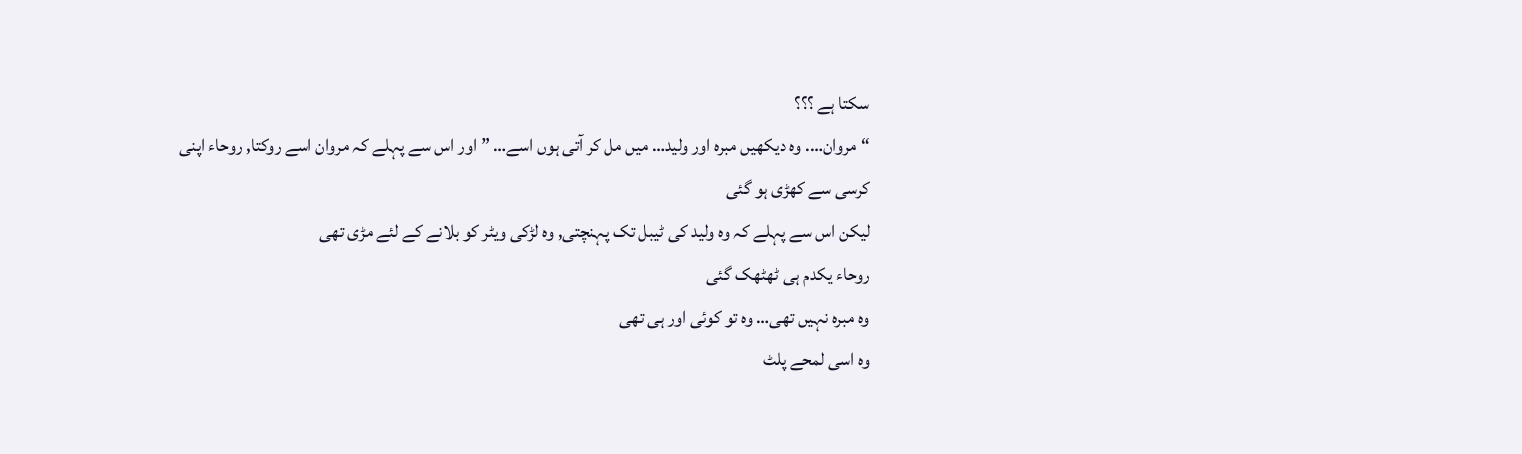سکتا ہے ؟؟؟
“مروان…. وہ دیکھیں مبرہ اور ولید… میں مل کر آتی ہوں اسے… ” اور اس سے پہلے کہ مروان اسے روکتا, روحاء اپنی کرسی سے کھڑی ہو گئی
لیکن اس سے پہلے کہ وہ ولید کی ٹیبل تک پہنچتی, وہ لڑکی ویٹر کو بلانے کے لئے مڑی تھی
روحاء یکدم ہی ٹھٹھک گئی
وہ مبرہ نہیں تھی… وہ تو کوئی اور ہی تھی
وہ اسی لمحے پلٹ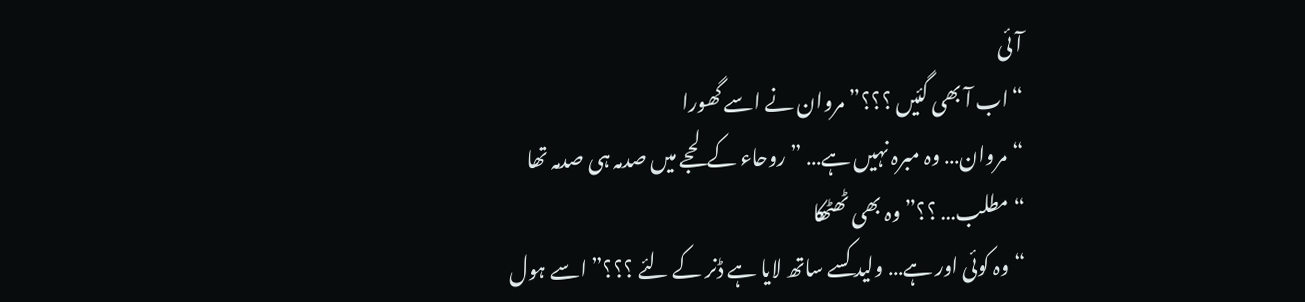آئی
“اب آ بھی گئیں ؟؟؟” مروان نے اسے گھورا
“مروان… وہ مبرہ نہیں ہے… ” روحاء کے لحجے میں صدمہ ہی صدمہ تھا
“مطلب… ؟؟” وہ بھی ٹھٹھکا
“وہ کوئی اور ہے… ولید کسے ساتھ لایا ہے ڈنر کے لئے ؟؟؟” اسے ہول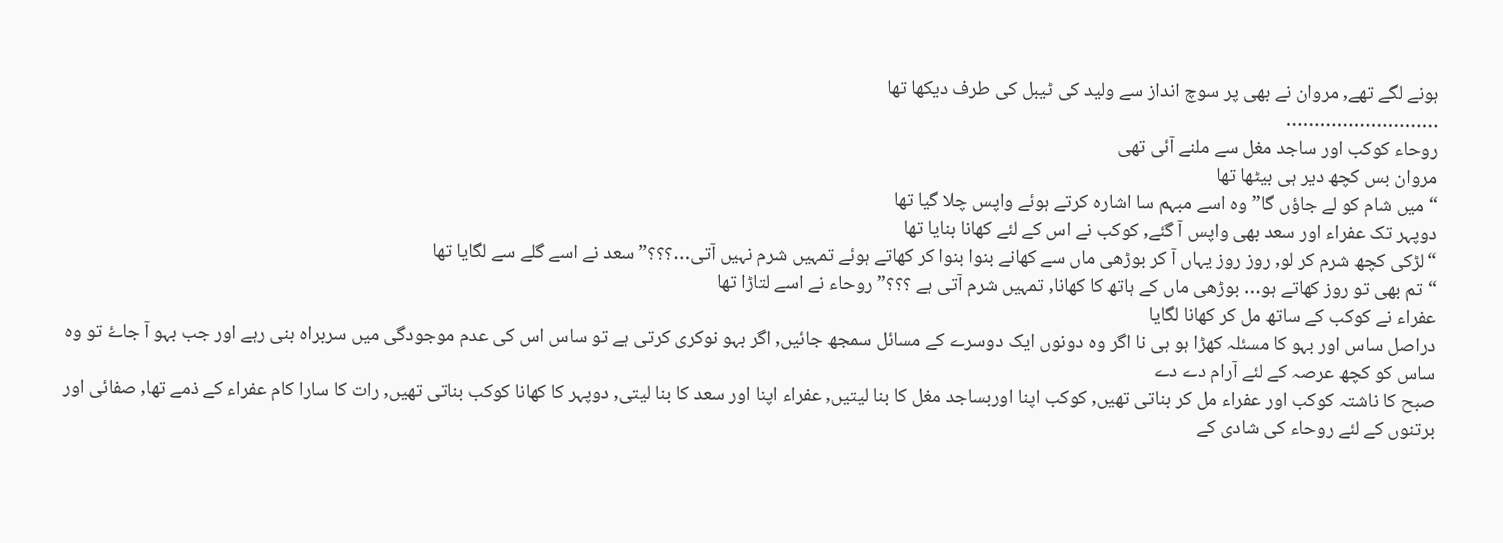ہونے لگے تھے, مروان نے بھی پر سوچ انداز سے ولید کی ٹیبل کی طرف دیکھا تھا
………………………
روحاء کوکب اور ساجد مغل سے ملنے آئی تھی
مروان بس کچھ دیر ہی بیٹھا تھا
“میں شام کو لے جاؤں گا” وہ اسے مبہم سا اشارہ کرتے ہوئے واپس چلا گیا تھا
دوپہر تک عفراء اور سعد بھی واپس آ گئے, کوکب نے اس کے لئے کھانا بنایا تھا
“لڑکی کچھ شرم کر لو, روز روز یہاں آ کر بوڑھی ماں سے کھانے بنوا بنوا کر کھاتے ہوئے تمہیں شرم نہیں آتی…؟؟؟” سعد نے اسے گلے سے لگایا تھا
“تم بھی تو روز کھاتے ہو… بوڑھی ماں کے ہاتھ کا کھانا, تمہیں شرم آتی ہے ؟؟؟” روحاء نے اسے لتاڑا تھا
عفراء نے کوکب کے ساتھ مل کر کھانا لگایا
دراصل ساس اور بہو کا مسئلہ کھڑا ہو ہی نا اگر وہ دونوں ایک دوسرے کے مسائل سمجھ جائیں, اگر بہو نوکری کرتی ہے تو ساس اس کی عدم موجودگی میں سربراہ بنی رہے اور جب بہو آ جاۓ تو وہ ساس کو کچھ عرصہ کے لئے آرام دے دے
صبح کا ناشتہ کوکب اور عفراء مل کر بناتی تھیں, کوکب اپنا اوربساجد مغل کا بنا لیتیں, عفراء اپنا اور سعد کا بنا لیتی, دوپہر کا کھانا کوکب بناتی تھیں, رات کا سارا کام عفراء کے ذمے تھا, صفائی اور برتنوں کے لئے روحاء کی شادی کے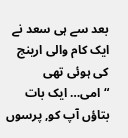بعد سے ہی سعد نے ایک کام والی ارینج کی ہوئی تھی
“امی… ایک بات بتاؤں آپ کو, پرسوں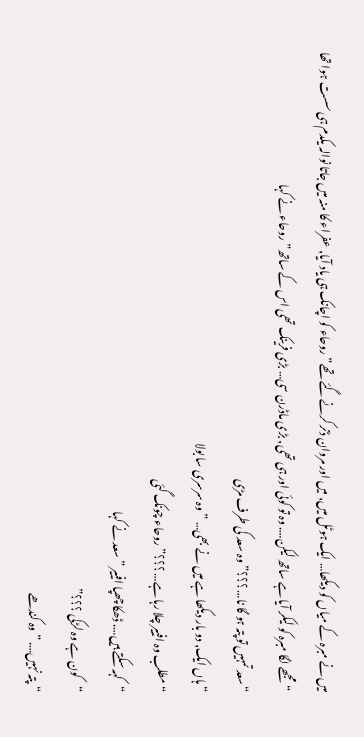میں نے مبرہ کے میاں کو دیکھا… ایک ہوٹل میں, میں اور مروان ڈنر کرنے گئے تھے” روحاء کو اچانک ہی یاد آیا, عفراء کا منہ میں جاتا نوالہ یکدم ہی سست ہوا تھا
“مجھے لگا مبرہ کو لیکر آیا ہے ساتھ لیکن…. وہ تو کوئی اور ہی تھی, بڑی ماڈرن سی… بڑی فرینک تھی اس کے ساتھ” روحاء نے کہا
“سعد تمہیں تو پتہ ہو گا نا… ؟؟؟” وہ سعد کی طرف مڑی
“ہاں ایک, دو بار دیکھا ہے میں نے بھی… ” وہ سرسری سا بولا
“مطلب وہ افییر چلا رہا ہے… ؟؟؟” روحاء چونک گئی
“کہہ سکتے ہیں…. ڈھکا چھپا افییر ” سعد نے کہا
“کون ہے وہ لڑکی ؟؟؟”
“پتہ نہیں…. ” وہ کندھے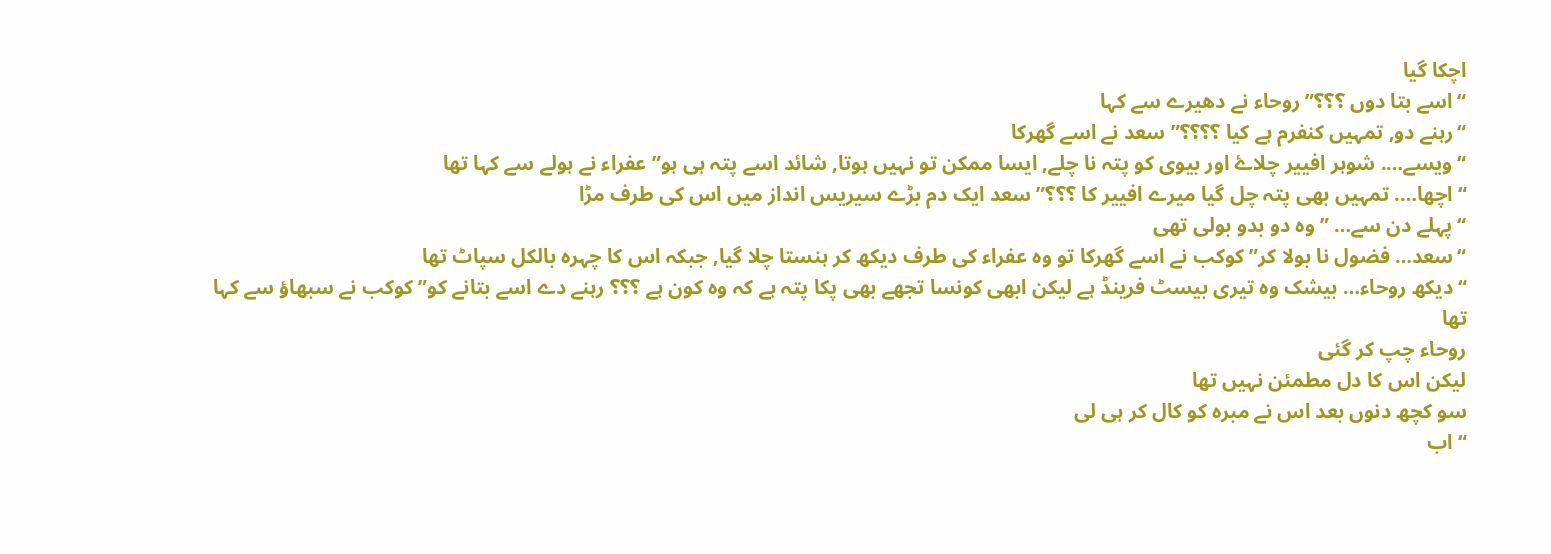اچکا گیا
“اسے بتا دوں ؟؟؟” روحاء نے دھیرے سے کہا
“رہنے دو, تمہیں کنفرم ہے کیا ؟؟؟؟” سعد نے اسے گھرکا
“ویسے…. شوہر افییر چلاۓ اور بیوی کو پتہ نا چلے, ایسا ممکن تو نہیں ہوتا, شائد اسے پتہ ہی ہو” عفراء نے ہولے سے کہا تھا
“اچھا…. تمہیں بھی پتہ چل گیا میرے افییر کا ؟؟؟” سعد ایک دم بڑے سیریس انداز میں اس کی طرف مڑا
“پہلے دن سے… ” وہ دو بدو بولی تھی
“سعد… فضول نا بولا کر” کوکب نے اسے گھرکا تو وہ عفراء کی طرف دیکھ کر ہنستا چلا گیا, جبکہ اس کا چہرہ بالکل سپاٹ تھا
“دیکھ روحاء… بیشک وہ تیری بیسٹ فرینڈ ہے لیکن ابھی کونسا تجھے بھی پکا پتہ ہے کہ وہ کون ہے ؟؟؟ رہنے دے اسے بتانے کو” کوکب نے سبھاؤ سے کہا تھا
روحاء چپ کر گئی
لیکن اس کا دل مطمئن نہیں تھا
سو کچھ دنوں بعد اس نے مبرہ کو کال کر ہی لی
“اب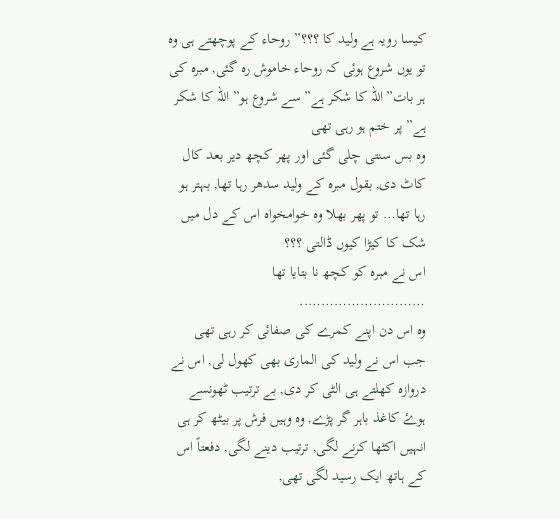کیسا رویہ ہے ولید کا ؟؟؟” روحاء کے پوچھتے ہی وہ تو یوں شروع ہوئی کہ روحاء خاموش رہ گئی, مبرہ کی ہر بات” اللہ کا شکر ہے” سے شروع ہو” اللہ کا شکر ہے” پر ختم ہو رہی تھی
وہ بس سنتی چلی گئی اور پھر کچھ دیر بعد کال کاٹ دی, بقول مبرہ کے ولید سدھر رہا تھا, بہتر ہو رہا تھا… تو پھر بھلا وہ خوامخواہ اس کے دل میں شک کا کیڑا کیوں ڈالتی ؟؟؟
اس نے مبرہ کو کچھ نا بتایا تھا
………………………..
وہ اس دن اپنے کمرے کی صفائی کر رہی تھی جب اس نے ولید کی الماری بھی کھول لی, اس نے دروازہ کھلتے ہی الٹی کر دی, بے ترتیب ٹھونسے ہوۓ کاغذ باہر گر پڑے, وہ وہیں فرش پر بیٹھ کر ہی انہیں اکٹھا کرنے لگی, ترتیب دینے لگی, دفعتاً اس کے ہاتھ ایک رسید لگی تھی,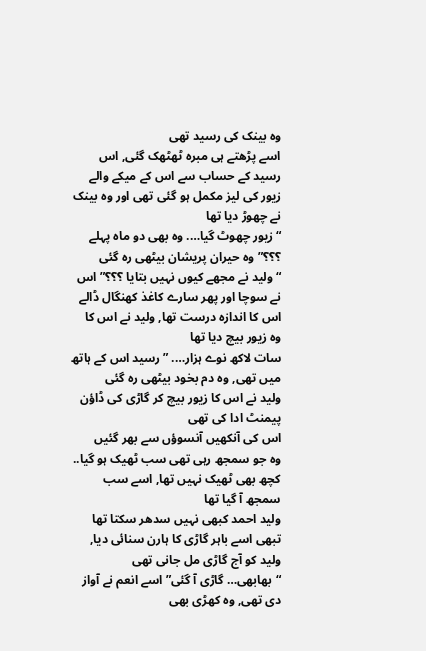وہ بینک کی رسید تھی
اسے پڑھتے ہی مبرہ ٹھٹھک گئی, اس رسید کے حساب سے اس کے میکے والے زیور کی لیز مکمل ہو گئی تھی اور وہ بینک نے چھوڑ دیا تھا
“زیور چھوٹ گیا…. وہ بھی دو ماہ پہلے ؟؟؟” وہ حیران پریشان بیٹھی رہ گئی
“ولید نے مجھے کیوں نہیں بتایا ؟؟؟” اس نے سوچا اور پھر سارے کاغذ کھنگال ڈالے
اس کا اندازہ درست تھا, ولید نے اس کا وہ زیور بیچ دیا تھا
سات لاکھ نوے ہزار…. ” رسید اس کے ہاتھ میں تھی, وہ دم بخود بیٹھی رہ گئی
ولید نے اس کا زیور بیچ کر گاڑی کی ڈاؤن پیمنٹ ادا کی تھی
اس کی آنکھیں آنسوؤں سے بھر گئیں
وہ جو سمجھ رہی تھی سب ٹھیک ہو گیا.. کچھ بھی ٹھیک نہیں تھا, اسے سب سمجھ آ گیا تھا
ولید احمد کبھی نہیں سدھر سکتا تھا
تبھی اسے باہر گاڑی کا ہارن سنائی دیا, ولید کو آج گاڑی مل جانی تھی
“بھابھی… گاڑی آ گئی” اسے انعم نے آواز دی تھی, وہ کھڑی بھی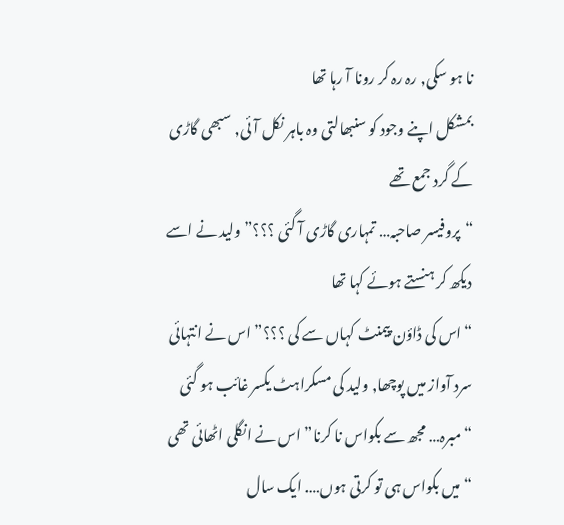نا ہو سکی, رہ رہ کر رونا آ رہا تھا
بمشکل اپنے وجود کو سنبھالتی وہ باہر نکل آئی, سبھی گاڑی کے گرد جمع تھے
“پروفیسر صاحبہ… تمہاری گاڑی آ گئی ؟؟؟” ولید نے اسے دیکھ کر ہنستے ہوئے کہا تھا
“اس کی ڈاؤن پیمنٹ کہاں سے کی ؟؟؟” اس نے انتہائی سرد آواز میں پوچھا, ولید کی مسکراہٹ یکسر غائب ہو گئی
“مبرہ… مجھ سے بکواس نا کرنا” اس نے انگلی اٹھائی تھی
“میں بکواس ہی تو کرتی ہوں…. ایک سال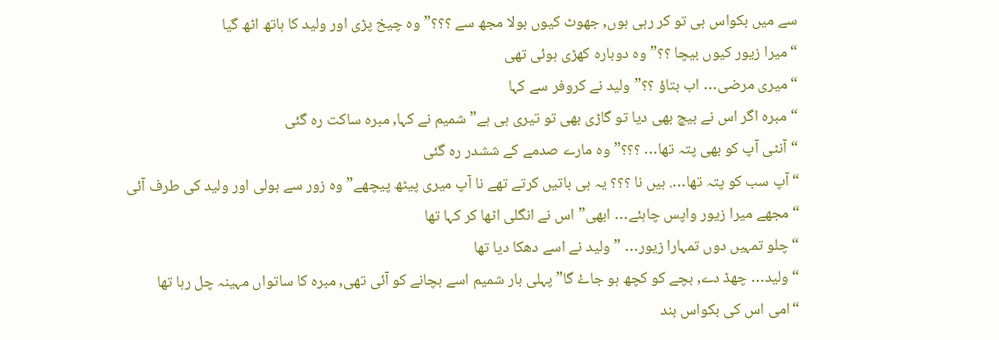سے میں بکواس ہی تو کر رہی ہوں, جھوٹ کیوں بولا مجھ سے ؟؟؟” وہ چیخ پڑی اور ولید کا ہاتھ اٹھ گیا
“میرا زیور کیوں بیچا ؟؟” وہ دوبارہ کھڑی ہوئی تھی
“میری مرضی… اب بتاؤ ؟؟” ولید نے کروفر سے کہا
“مبرہ اگر اس نے بیچ بھی دیا تو گاڑی بھی تو تیری ہی ہے” شمیم نے کہا, مبرہ ساکت رہ گئی
“آنٹی آپ کو بھی پتہ تھا… ؟؟؟” وہ مارے صدمے کے ششدر رہ گئی
“آپ سب کو پتہ تھا…. ہیں نا ؟؟؟ یہ ہی باتیں کرتے تھے نا آپ میری پیٹھ پیچھے” وہ زور سے بولی اور ولید کی طرف آئی
“مجھے میرا زیور واپس چاہئے… ابھی” اس نے انگلی اٹھا کر کہا تھا
“چلو تمہیں دوں تمہارا زیور… ” ولید نے اسے دھکا دیا تھا
“ولید… چھڈ دے, بچے کو کچھ ہو جاۓ گا” پہلی بار شمیم اسے بچانے کو آئی تھی, مبرہ کا ساتواں مہینہ چل رہا تھا
“امی اس کی بکواس بند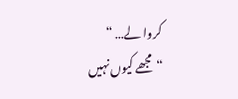کروا لے… “
“مجھے کیوں نہیں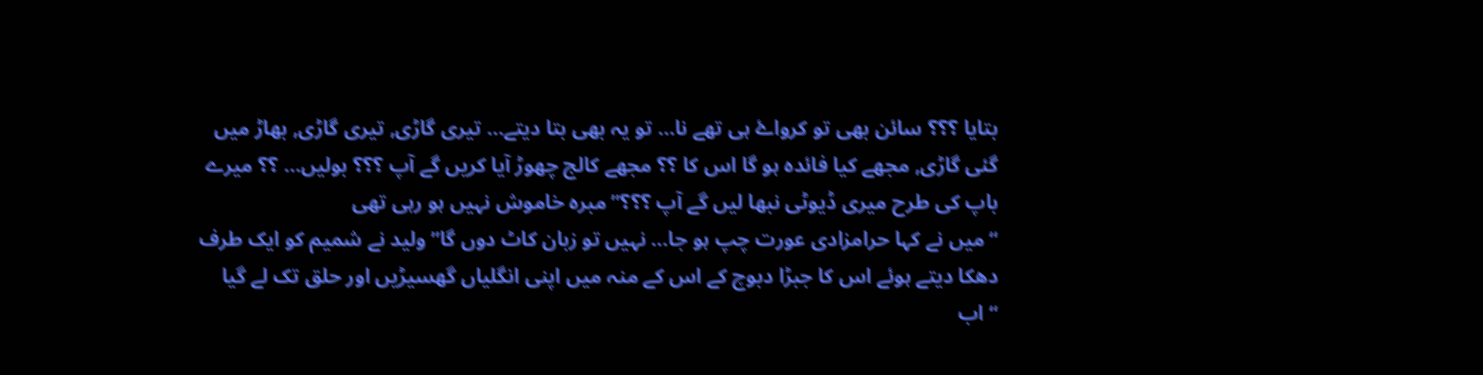بتایا ؟؟؟ سائن بھی تو کرواۓ ہی تھے نا… تو یہ بھی بتا دیتے… تیری گاڑی, تیری گاڑی, بھاڑ میں گئی گاڑی, مجھے کیا فائدہ ہو گا اس کا ؟؟ مجھے کالج چھوڑ آیا کریں گے آپ ؟؟؟ بولیں… ؟؟ میرے باپ کی طرح میری ڈیوٹی نبھا لیں گے آپ ؟؟؟”مبرہ خاموش نہیں ہو رہی تھی
“میں نے کہا حرامزادی عورت چپ ہو جا… نہیں تو زبان کاٹ دوں گا” ولید نے شمیم کو ایک طرف دھکا دیتے ہوئے اس کا جبڑا دبوچ کے اس کے منہ میں اپنی انگلیاں گھسیڑیں اور حلق تک لے گیا
“اب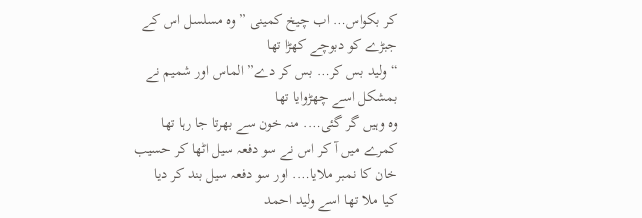کر بکواس… اب چیخ کمینی ” وہ مسلسل اس کے جبڑے کو دبوچے کھڑا تھا
“ولید بس کر… بس کر دے” الماس اور شمیم نے بمشکل اسے چھڑوایا تھا
وہ وہیں گر گئی…. منہ خون سے بھرتا جا رہا تھا
کمرے میں آ کر اس نے سو دفعہ سیل اٹھا کر حسیب خان کا نمبر ملایا…. اور سو دفعہ سیل بند کر دیا
کیا ملا تھا اسے ولید احمد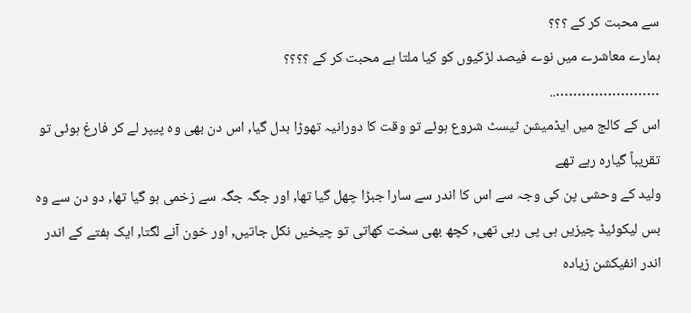سے محبت کر کے ؟؟؟
ہمارے معاشرے میں نوے فیصد لڑکیوں کو کیا ملتا ہے محبت کر کے ؟؟؟؟
……………………..
اس کے کالج میں ایڈمیشن ٹیسٹ شروع ہوئے تو وقت کا دورانیہ تھوڑا بدل گیا, اس دن بھی وہ پیپر لے کر فارغ ہوئی تو تقریباً گیارہ رہے تھے
ولید کے وحشی پن کی وجہ سے اس کا اندر سے سارا جبڑا چھل گیا تھا, اور جگہ جگہ سے زخمی ہو گیا تھا, دو دن سے وہ بس لیکوئیڈ چیزیں ہی پی رہی تھی, کچھ بھی سخت کھاتی تو چیخیں نکل جاتیں, اور خون آنے لگتا, ایک ہفتے کے اندر اندر انفیکشن زیادہ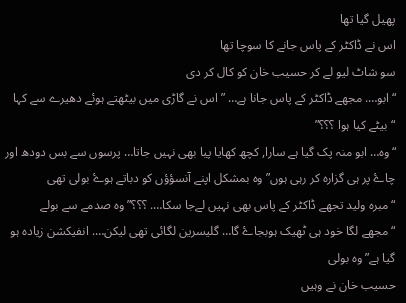پھیل گیا تھا
اس نے ڈاکٹر کے پاس جانے کا سوچا تھا
سو شاٹ لیو لے کر حسیب خان کو کال کر دی
“ابو…. مجھے ڈاکٹر کے پاس جانا ہے… ” اس نے گاڑی میں بیٹھتے ہوئے دھیرے سے کہا
“بیٹے کیا ہوا ؟؟؟”
“وہ… ابو منہ پک گیا ہے سارا, کچھ کھایا پیا بھی نہیں جاتا… پرسوں سے بس دودھ اور چاۓ پر ہی گزارہ کر رہی ہوں” وہ بمشکل اپنے آنسؤؤں کو دباتے ہوۓ بولی تھی
“مبرہ ولید تجھے ڈاکٹر کے پاس بھی نہیں لےجا سکا…. ؟؟؟” وہ صدمے سے بولے
“مجھے لگا خود ہی ٹھیک ہوبجاۓ گا… گلیسرین لگائی تھی لیکن…. انفیکشن زیادہ ہو گیا ہے” وہ بولی
حسیب خان نے وہیں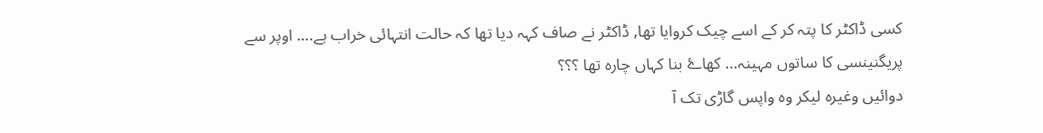کسی ڈاکٹر کا پتہ کر کے اسے چیک کروایا تھا, ڈاکٹر نے صاف کہہ دیا تھا کہ حالت انتہائی خراب ہے…. اوپر سے پریگنینسی کا ساتوں مہینہ… کھاۓ بنا کہاں چارہ تھا ؟؟؟
دوائیں وغیرہ لیکر وہ واپس گاڑی تک آ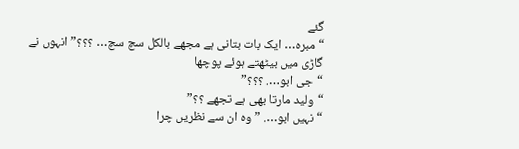گئے
“مبرہ… ایک بات بتانی ہے مجھے بالکل سچ سچ… ؟؟؟” انہوں نے گاڑی میں بیٹھتے ہوئے پوچھا
“جی ابو…. ؟؟؟”
“ولید مارتا بھی ہے تجھے ؟؟”
“نہیں ابو…. ” وہ ان سے نظریں چرا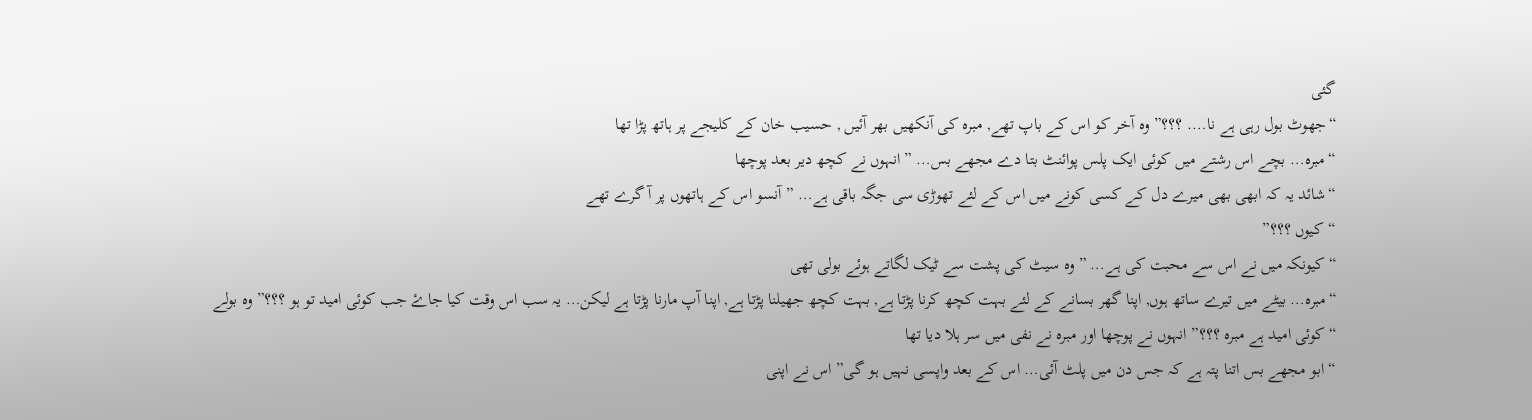گئی
“جھوٹ بول رہی ہے نا…. ؟؟؟” وہ آخر کو اس کے باپ تھے, مبرہ کی آنکھیں بھر آئیں , حسیب خان کے کلیجے پر ہاتھ پڑا تھا
“مبرہ… بچے اس رشتے میں کوئی ایک پلس پوائنٹ بتا دے مجھے بس… ” انہوں نے کچھ دیر بعد پوچھا
“شائد یہ کہ ابھی بھی میرے دل کے کسی کونے میں اس کے لئے تھوڑی سی جگہ باقی ہے… ” آنسو اس کے ہاتھوں پر آ گرے تھے
“کیوں ؟؟؟”
“کیونکہ میں نے اس سے محبت کی ہے… ” وہ سیٹ کی پشت سے ٹیک لگاتے ہوئے بولی تھی
“مبرہ… بیٹے میں تیرے ساتھ ہوں, اپنا گھر بسانے کے لئے بہت کچھ کرنا پڑتا ہے, بہت کچھ جھیلنا پڑتا ہے, اپنا آپ مارنا پڑتا ہے لیکن… یہ سب اس وقت کیا جاۓ جب کوئی امید تو ہو ؟؟؟” وہ بولے
“کوئی امید ہے مبرہ ؟؟؟” انہوں نے پوچھا اور مبرہ نے نفی میں سر ہلا دیا تھا
“ابو مجھے بس اتنا پتہ ہے کہ جس دن میں پلٹ آئی… اس کے بعد واپسی نہیں ہو گی” اس نے اپنی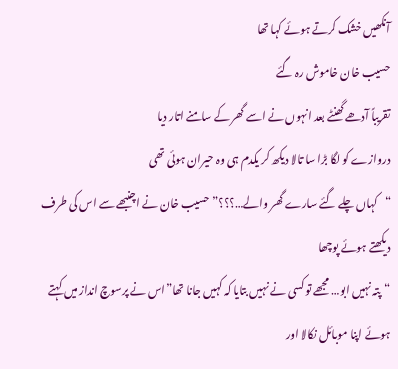آنکھیں خشک کرتے ہوئے کہا تھا
حسیب خان خاموش رہ گئے
تقریباً آدھے گھنٹے بعد انہوں نے اسے گھر کے سامنے اتار دیا
دروازے کو لگا بڑا سا تالا دیکھ کر یکدم ہی وہ حیران ہوئی تھی
“کہاں چلے گئے سارے گھر والے…؟؟؟” حسیب خان نے اچنبھے سے اس کی طرف دیکھتے ہوئے پوچھا
“پتہ نہیں ابو… مجھے تو کسی نے نہیں بتایا کہ کہیں جانا تھا”اس نے پرسوچ انداز میں کہتے ہوئے اپنا موبائل نکالا اور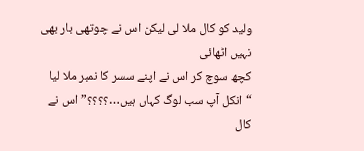ولید کو کال ملا لی لیکن اس نے چوتھی بار بھی نہیں اٹھائی
کچھ سوچ کر اس نے اپنے سسر کا نمبر ملا لیا
“انکل آپ سب لوگ کہاں ہیں…؟؟؟؟” اس نے کال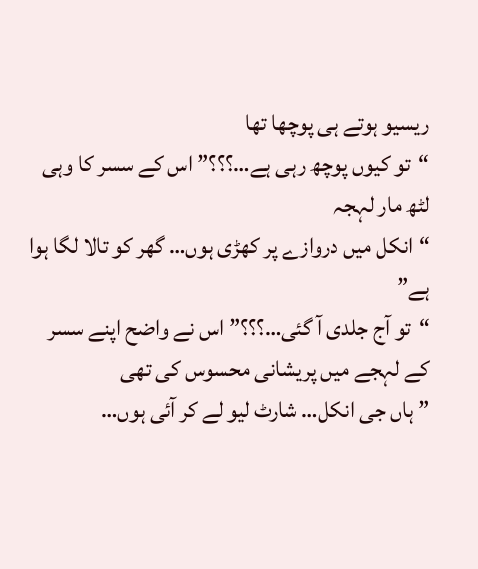ریسیو ہوتے ہی پوچھا تھا
“تو کیوں پوچھ رہی ہے…؟؟؟” اس کے سسر کا وہی لٹھ مار لہجہ
“انکل میں دروازے پر کھڑی ہوں… گھر کو تالا لگا ہوا ہے”
“تو آج جلدی آ گئی…؟؟؟” اس نے واضح اپنے سسر کے لہجے میں پریشانی محسوس کی تھی
” ہاں جی انکل… شارٹ لیو لے کر آئی ہوں…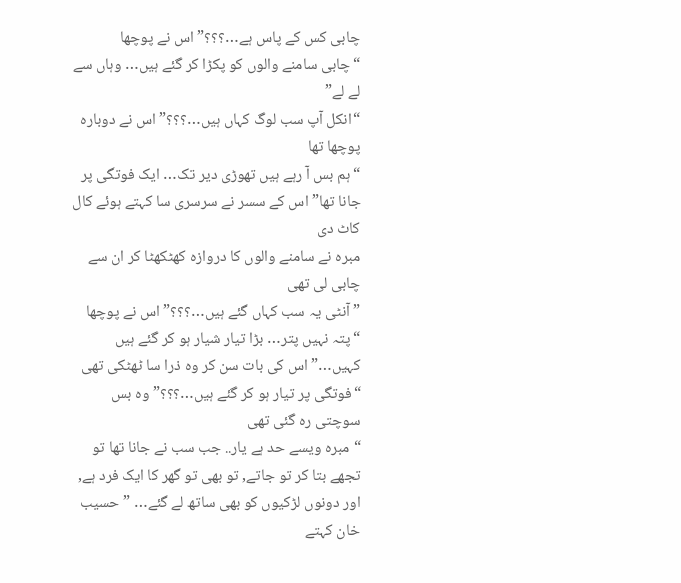چابی کس کے پاس ہے…؟؟؟” اس نے پوچھا
“چابی سامنے والوں کو پکڑا کر گئے ہیں… وہاں سے لے لے”
“انکل آپ سب لوگ کہاں ہیں…؟؟؟” اس نے دوبارہ پوچھا تھا
“ہم بس آ رہے ہیں تھوڑی دیر تک… ایک فوتگی پر جانا تھا” اس کے سسر نے سرسری سا کہتے ہوئے کال کاٹ دی
مبرہ نے سامنے والوں کا دروازہ کھٹکھٹا کر ان سے چابی لی تھی
” آنٹی یہ سب کہاں گئے ہیں…؟؟؟” اس نے پوچھا
“پتہ نہیں پتر… بڑا تیار شیار ہو کر گئے ہیں کہیں…” اس کی بات سن کر وہ ذرا سا ٹھٹکی تھی
“فوتگی پر تیار ہو کر گئے ہیں…؟؟؟” وہ بس سوچتی رہ گئی تھی
“مبرہ ویسے حد ہے یار.. جب سب نے جانا تھا تو تجھے بتا کر تو جاتے, تو بھی تو گھر کا ایک فرد ہے, اور دونوں لڑکیوں کو بھی ساتھ لے گئے… ” حسیب خان کہتے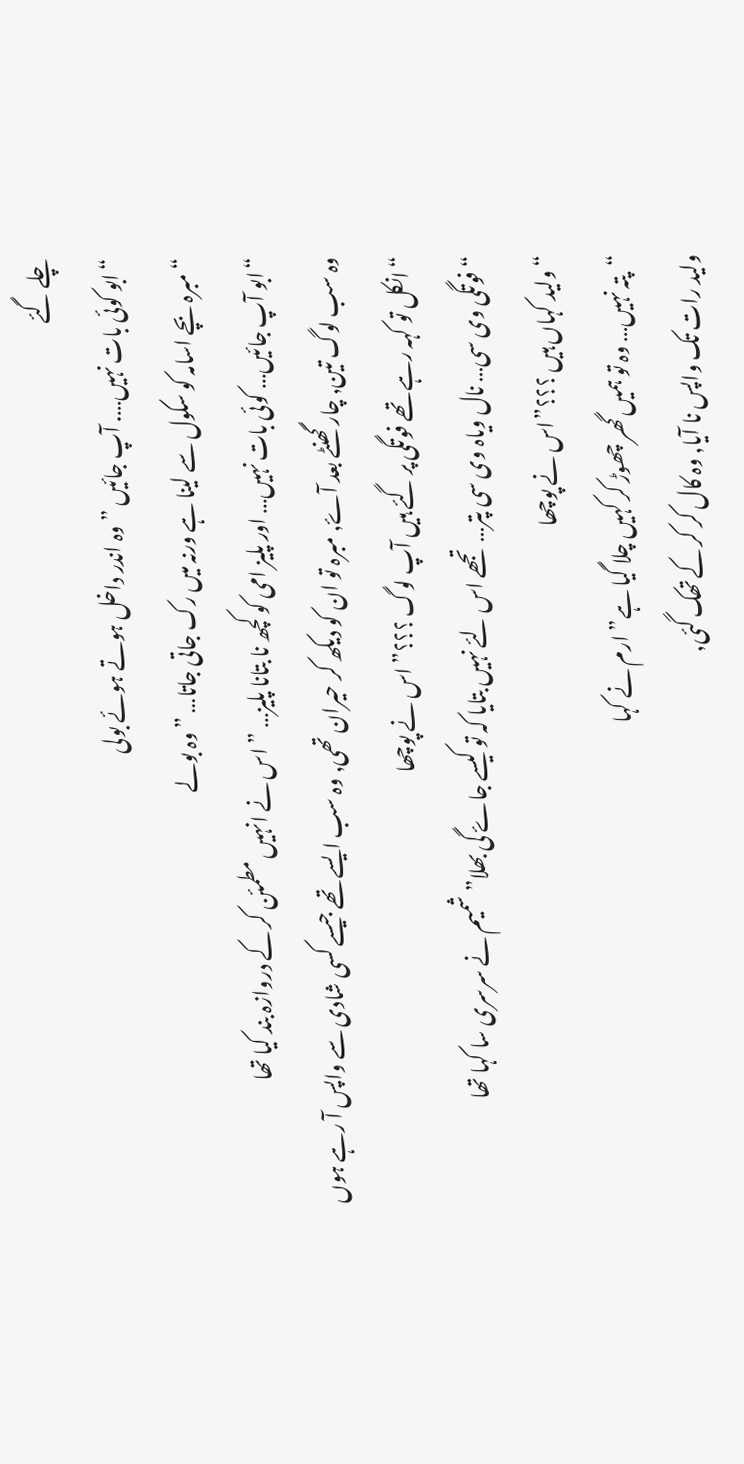چلے گئے
“ابو کوئی بات نہیں…. آپ جائیں ” وہ اندر داخل ہوتے ہوئے بولی
“مبرہ بچے اسامہ کو سکول سے لینا ہے ورنہ میں رک جاتی جاتا… ” وہ بولے
“ابو آپ جائیں… کوئی بات نہیں… اور پلیز امی کو کچھ نا بتانا پلیز… ” اس نے انہیں مطمئن کر کے دروازہ بند کیا تھا
وہ سب لوگ تین, چار گھنٹے بعد آۓ, مبرہ تو ان کو دیکھ کر حیران تھی, وہ سب ایسے تھے جیسے کسی شادی سے واپس آ رہے ہوں
“انکل تو کہہ رہے تھے فوتگی پر گئے ہیں آپ لوگ ؟؟؟” اس نے پوچھا
“فوتگی وی سی… نال ویاہ وی سی پتر… تجھے اس لئے نہیں بتایا کہ تو کیسے جاۓ گی بھلا” شمیم نے سرسری سا کہا تھا
“ولید کہاں ہیں ؟؟؟”اس نے پوچھا
“پتہ نہیں… وہ تو ہمیں گھر چھوڑ کر کہیں چلا گیا ہے” ارم نے کہا
ولید رات تک واپس نا آیا, وہ کال کر کر کے تھک گئی,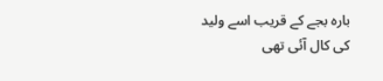بارہ بجے کے قریب اسے ولید کی کال آئی تھی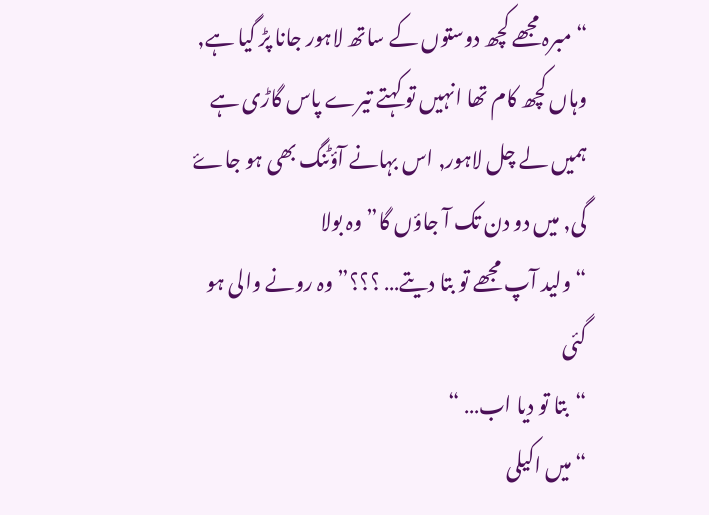“مبرہ مجھے کچھ دوستوں کے ساتھ لاہور جانا پڑ گیا ہے, وہاں کچھ کام تھا انہیں تو کہتے تیرے پاس گاڑی ہے ہمیں لے چل لاہور, اس بہانے آؤٹنگ بھی ہو جاۓ گی, میں دو دن تک آ جاؤں گا” وہ بولا
“ولید آپ مجھے تو بتا دیتے… ؟؟؟” وہ رونے والی ہو گئی
“بتا تو دیا اب… “
“میں اکیلی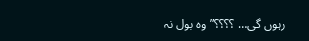رہوں گی… ؟؟؟؟” وہ بول نہ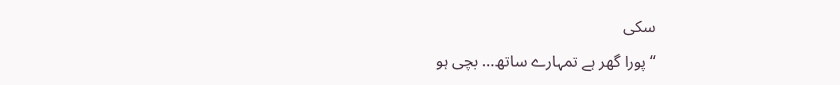سکی
“پورا گھر ہے تمہارے ساتھ… بچی ہو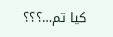کیا تم…؟؟؟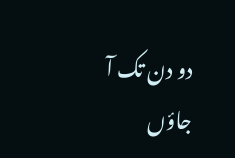دو دن تک آ جاؤں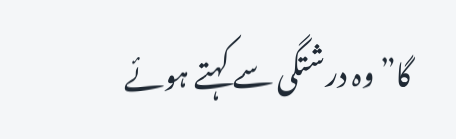گا” وہ درشتگی سے کہتے ہوئے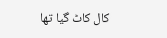کال کاٹ گیا تھا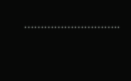………………………..